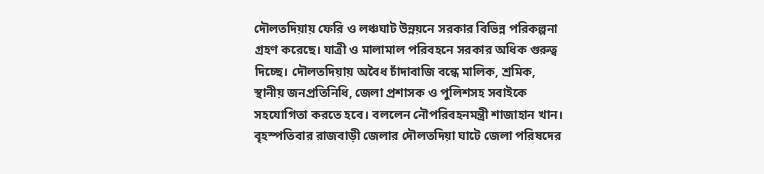দৌলতদিয়ায় ফেরি ও লঞ্চঘাট উন্নয়নে সরকার বিভিন্ন পরিকল্পনা গ্রহণ করেছে। যাত্রী ও মালামাল পরিবহনে সরকার অধিক গুরুত্ব দিচ্ছে। দৌলতদিয়ায় অবৈধ চাঁদাবাজি বন্ধে মালিক, শ্রমিক, স্থানীয় জনপ্রতিনিধি, জেলা প্রশাসক ও পুলিশসহ সবাইকে সহযোগিতা করতে হবে। বললেন নৌপরিবহনমন্ত্রী শাজাহান খান। বৃহস্পতিবার রাজবাড়ী জেলার দৌলতদিয়া ঘাটে জেলা পরিষদের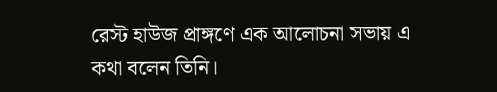রেস্ট হাউজ প্রাঙ্গণে এক আলোচনা সভায় এ কথা বলেন তিনি।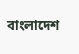বাংলাদেশ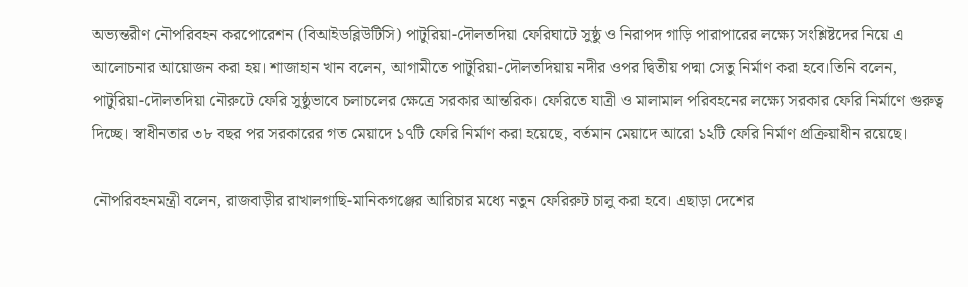অভ্যন্তরীণ নৌপরিবহন করপোরেশন (বিআইডব্লিউটিসি) পাটুরিয়া-দৌলতদিয়া ফেরিঘাটে সুষ্ঠু ও নিরাপদ গাড়ি পারাপারের লক্ষ্যে সংশ্লিষ্টদের নিয়ে এ আলোচনার আয়োজন করা হয়। শাজাহান খান বলেন, আগামীতে পাটুরিয়া-দৌলতদিয়ায় নদীর ওপর দ্বিতীয় পদ্মা সেতু নির্মাণ করা হবে।তিনি বলেন, পাটুরিয়া-দৌলতদিয়া নৌরুটে ফেরি সুষ্ঠুভাবে চলাচলের ক্ষেত্রে সরকার আন্তরিক। ফেরিতে যাত্রী ও মালামাল পরিবহনের লক্ষ্যে সরকার ফেরি নির্মাণে গুরুত্ব দিচ্ছে। স্বাধীনতার ৩৮ বছর পর সরকারের গত মেয়াদে ১৭টি ফেরি নির্মাণ করা হয়েছে, বর্তমান মেয়াদে আরো ১২টি ফেরি নির্মাণ প্রক্রিয়াধীন রয়েছে।

নৌপরিবহনমন্ত্রী বলেন, রাজবাড়ীর রাখালগাছি-মানিকগঞ্জের আরিচার মধ্যে নতুন ফেরিরুট চালু করা হবে। এছাড়া দেশের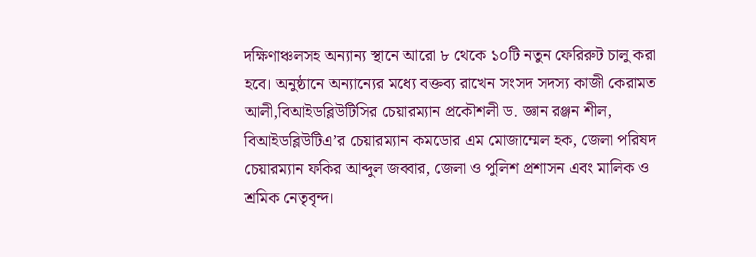দক্ষিণাঞ্চলসহ অন্যান্য স্থানে আরো ৮ থেকে ১০টি নতুন ফেরিরুট চালু করা হবে। অনুষ্ঠানে অন্যান্যের মধ্যে বক্তব্য রাখেন সংসদ সদস্য কাজী কেরামত আলী,বিআইডব্লিউটিসির চেয়ারম্যান প্রকৌশলী ড. জ্ঞান রঞ্জন শীল, বিআইডব্লিউটিএ’র চেয়ারম্যান কমডোর এম মোজাম্মেল হক, জেলা পরিষদ চেয়ারম্যান ফকির আব্দুল জব্বার, জেলা ও পুলিশ প্রশাসন এবং মালিক ও শ্রমিক নেতৃবৃন্দ।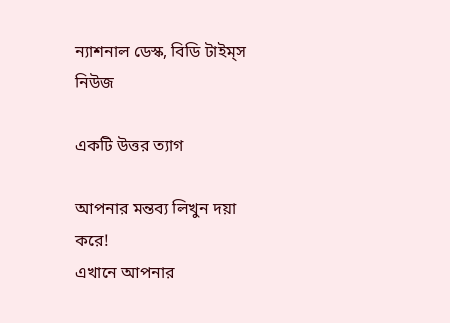ন্যাশনাল ডেস্ক, বিডি টাইম্‌স নিউজ

একটি উত্তর ত্যাগ

আপনার মন্তব্য লিখুন দয়া করে!
এখানে আপনার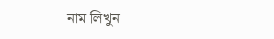নাম লিখুন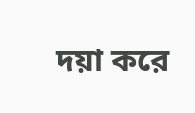দয়া করে